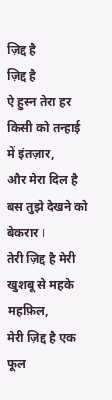ज़िद्द है
ज़िद्द है
ऐ हुस्न तेरा हर किसी को तन्हाई में इंतज़ार,
और मेरा दिल है बस तुझे देखने को बेकरार I
तेरी ज़िद्द है मेरी खुशबू से महके महफ़िल,
मेरी ज़िद्द है एक फूल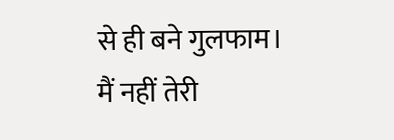से ही बने गुलफाम।
मैं नहीं तेरी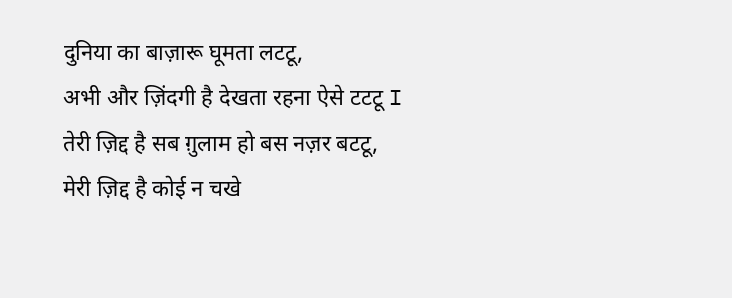दुनिया का बाज़ारू घूमता लटटू,
अभी और ज़िंदगी है देखता रहना ऐसे टटटू I
तेरी ज़िद्द है सब ग़ुलाम हो बस नज़र बटटू,
मेरी ज़िद्द है कोई न चखे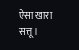ऐसा खारा सत्तू।